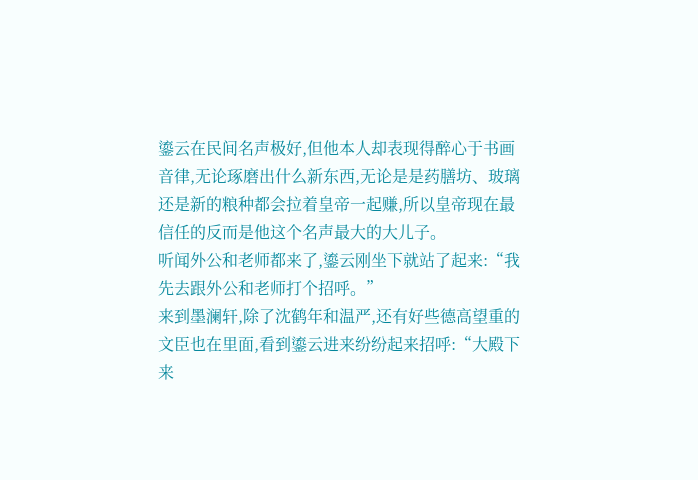鎏云在民间名声极好,但他本人却表现得醉心于书画音律,无论琢磨出什么新东西,无论是是药膳坊、玻璃还是新的粮种都会拉着皇帝一起赚,所以皇帝现在最信任的反而是他这个名声最大的大儿子。
听闻外公和老师都来了,鎏云刚坐下就站了起来:“我先去跟外公和老师打个招呼。”
来到墨澜轩,除了沈鹤年和温严,还有好些德高望重的文臣也在里面,看到鎏云进来纷纷起来招呼:“大殿下来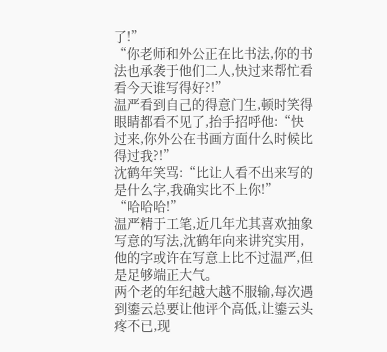了!”
“你老师和外公正在比书法,你的书法也承袭于他们二人,快过来帮忙看看今天谁写得好?!”
温严看到自己的得意门生,顿时笑得眼睛都看不见了,抬手招呼他:“快过来,你外公在书画方面什么时候比得过我?!”
沈鹤年笑骂:“比让人看不出来写的是什么字,我确实比不上你!”
“哈哈哈!”
温严精于工笔,近几年尤其喜欢抽象写意的写法,沈鹤年向来讲究实用,他的字或许在写意上比不过温严,但是足够端正大气。
两个老的年纪越大越不服输,每次遇到鎏云总要让他评个高低,让鎏云头疼不已,现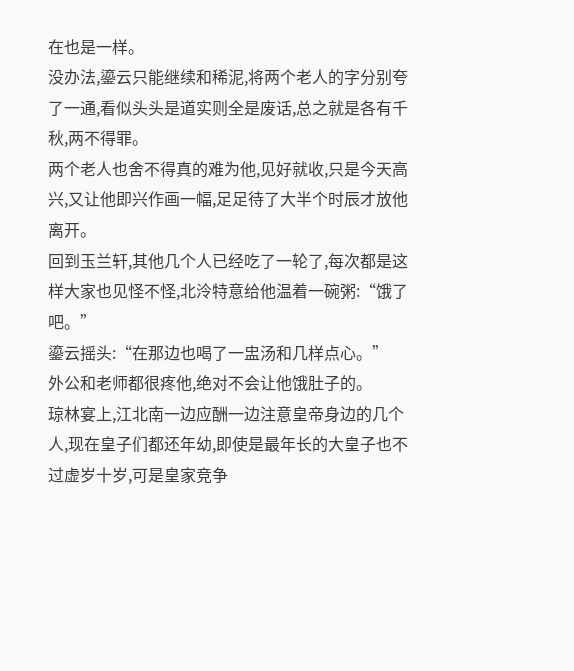在也是一样。
没办法,鎏云只能继续和稀泥,将两个老人的字分别夸了一通,看似头头是道实则全是废话,总之就是各有千秋,两不得罪。
两个老人也舍不得真的难为他,见好就收,只是今天高兴,又让他即兴作画一幅,足足待了大半个时辰才放他离开。
回到玉兰轩,其他几个人已经吃了一轮了,每次都是这样大家也见怪不怪,北泠特意给他温着一碗粥:“饿了吧。”
鎏云摇头:“在那边也喝了一盅汤和几样点心。”
外公和老师都很疼他,绝对不会让他饿肚子的。
琼林宴上,江北南一边应酬一边注意皇帝身边的几个人,现在皇子们都还年幼,即使是最年长的大皇子也不过虚岁十岁,可是皇家竞争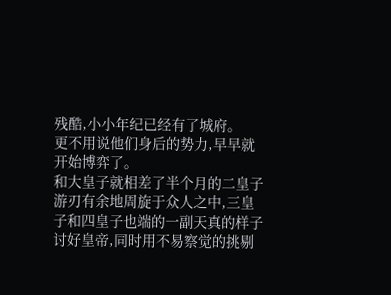残酷,小小年纪已经有了城府。
更不用说他们身后的势力,早早就开始博弈了。
和大皇子就相差了半个月的二皇子游刃有余地周旋于众人之中,三皇子和四皇子也端的一副天真的样子讨好皇帝,同时用不易察觉的挑剔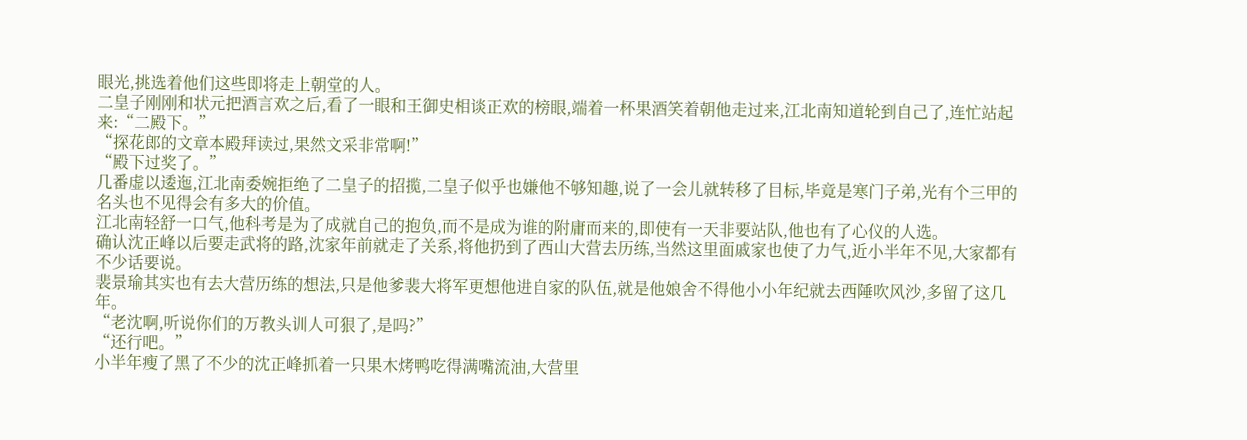眼光,挑选着他们这些即将走上朝堂的人。
二皇子刚刚和状元把酒言欢之后,看了一眼和王御史相谈正欢的榜眼,端着一杯果酒笑着朝他走过来,江北南知道轮到自己了,连忙站起来:“二殿下。”
“探花郎的文章本殿拜读过,果然文采非常啊!”
“殿下过奖了。”
几番虚以逶迤,江北南委婉拒绝了二皇子的招揽,二皇子似乎也嫌他不够知趣,说了一会儿就转移了目标,毕竟是寒门子弟,光有个三甲的名头也不见得会有多大的价值。
江北南轻舒一口气,他科考是为了成就自己的抱负,而不是成为谁的附庸而来的,即使有一天非要站队,他也有了心仪的人选。
确认沈正峰以后要走武将的路,沈家年前就走了关系,将他扔到了西山大营去历练,当然这里面戚家也使了力气,近小半年不见,大家都有不少话要说。
裴景瑜其实也有去大营历练的想法,只是他爹裴大将军更想他进自家的队伍,就是他娘舍不得他小小年纪就去西陲吹风沙,多留了这几年。
“老沈啊,听说你们的万教头训人可狠了,是吗?”
“还行吧。”
小半年瘦了黑了不少的沈正峰抓着一只果木烤鸭吃得满嘴流油,大营里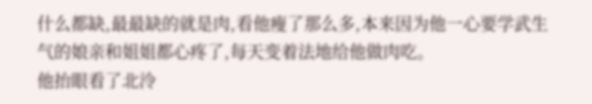什么都缺,最最缺的就是肉,看他瘦了那么多,本来因为他一心要学武生气的娘亲和姐姐都心疼了,每天变着法地给他做肉吃。
他抬眼看了北泠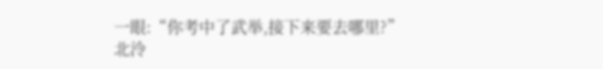一眼:“你考中了武举,接下来要去哪里?”
北泠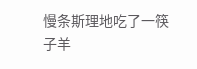慢条斯理地吃了一筷子羊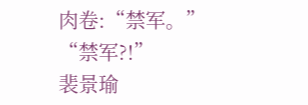肉卷:“禁军。”
“禁军?!”
裴景瑜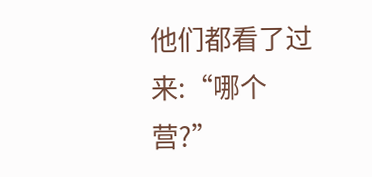他们都看了过来:“哪个营?”